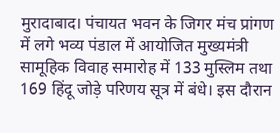मुरादाबाद। पंचायत भवन के जिगर मंच प्रांगण में लगे भव्य पंडाल में आयोजित मुख्यमंत्री सामूहिक विवाह समारोह में 133 मुस्लिम तथा 169 हिंदू जोड़े परिणय सूत्र में बंधे। इस दौरान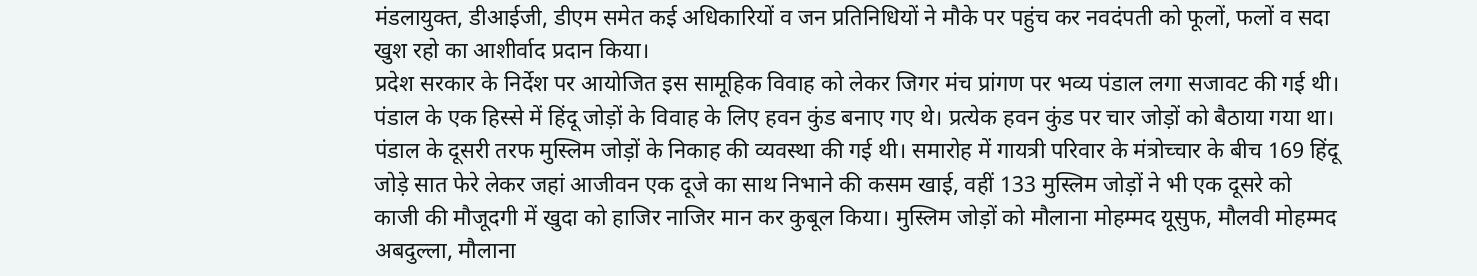मंडलायुक्त, डीआईजी, डीएम समेत कई अधिकारियों व जन प्रतिनिधियों ने मौके पर पहुंच कर नवदंपती को फूलों, फलों व सदा खुश रहो का आशीर्वाद प्रदान किया।
प्रदेश सरकार के निर्देश पर आयोजित इस सामूहिक विवाह को लेकर जिगर मंच प्रांगण पर भव्य पंडाल लगा सजावट की गई थी। पंडाल के एक हिस्से में हिंदू जोड़ों के विवाह के लिए हवन कुंड बनाए गए थे। प्रत्येक हवन कुंड पर चार जोड़ों को बैठाया गया था। पंडाल के दूसरी तरफ मुस्लिम जोड़ों के निकाह की व्यवस्था की गई थी। समारोह में गायत्री परिवार के मंत्रोच्चार के बीच 169 हिंदू जोड़े सात फेरे लेकर जहां आजीवन एक दूजे का साथ निभाने की कसम खाई, वहीं 133 मुस्लिम जोड़ों ने भी एक दूसरे को काजी की मौजूदगी में खुदा को हाजिर नाजिर मान कर कुबूल किया। मुस्लिम जोड़ों को मौलाना मोहम्मद यूसुफ, मौलवी मोहम्मद अबदुल्ला, मौलाना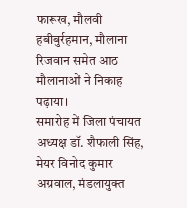फारूख, मौलवी हबीबुर्रहमान, मौलाना रिजवान समेत आठ मौलानाओं ने निकाह पढ़ाया।
समारोह में जिला पंचायत अध्यक्ष डॉ. शैफाली सिंह, मेयर विनोद कुमार अग्रवाल, मंडलायुक्त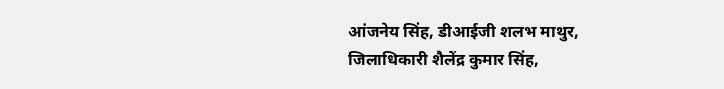आंजनेय सिंह, डीआईजी शलभ माथुर, जिलाधिकारी शैलेंद्र कुमार सिंह,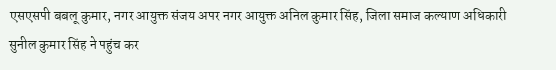एसएसपी बबलू कुमार, नगर आयुक्त संजय अपर नगर आयुक्त अनिल कुमार सिंह, जिला समाज कल्याण अधिकारी सुनील कुमार सिंह ने पहुंच कर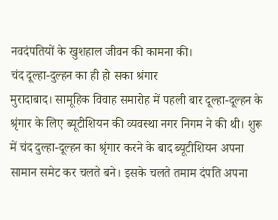नवदंपतियों के खुशहाल जीवन की कामना की।
चंद दूल्हा-दुल्हन का ही हो सका श्रंगार
मुरादाबाद। सामूहिक विवाह समारोह में पहली बार दूल्हा-दूल्हन के श्रृंगार के लिए ब्यूटीशियन की व्यवस्था नगर निगम ने की थी। शुरू में चंद दुल्हा-दूल्हन का श्रृंगार करने के बाद ब्यूटीशियन अपना सामान समेट कर चलते बने। इसके चलते तमाम दंपति अपना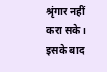श्रृंगार नहीं करा सके। इसके बाद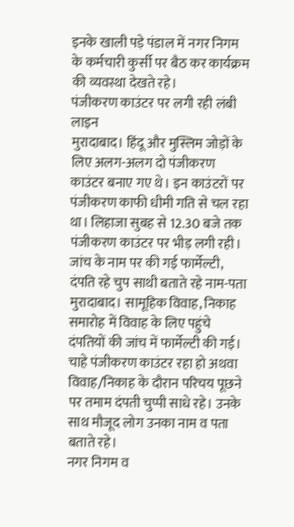इनके खाली पड़े पंडाल में नगर निगम के कर्मचारी कुर्सी पर बैठ कर कार्यक्रम की व्यवस्था देखते रहे।
पंजीकरण काउंटर पर लगी रही लंबी लाइन
मुरादाबाद। हिंदू और मुस्लिम जोड़ों के लिए अलग-अलग दो पंजीकरण काउंटर बनाए गए थे। इन काउंटरों पर पंजीकरण काफी धीमी गति से चल रहा था। लिहाजा सुबह से 12.30 बजे तक पंजीकरण काउंटर पर भीड़ लगी रही।
जांच के नाम पर की गई फार्मेल्टी, दंपति रहे चुप साथी बताते रहे नाम-पता
मुरादाबाद। सामूहिक विवाह, निकाह समारोह में विवाह के लिए पहुंचे दंपतियों की जांच में फार्मेल्टी की गई। चाहे पंजीकरण काउंटर रहा हो अथवा विवाह/निकाह के दौरान परिचय पूछने पर तमाम दंपती चुप्पी साधे रहे। उनके साथ मौजूद लोग उनका नाम व पता बताते रहे।
नगर निगम व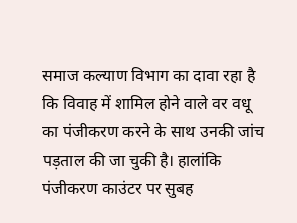समाज कल्याण विभाग का दावा रहा है कि विवाह में शामिल होने वाले वर वधू का पंजीकरण करने के साथ उनकी जांच पड़ताल की जा चुकी है। हालांकि पंजीकरण काउंटर पर सुबह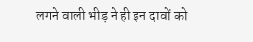लगने वाली भीड़ ने ही इन दावों को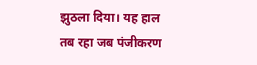झुठला दिया। यह हाल तब रहा जब पंजीकरण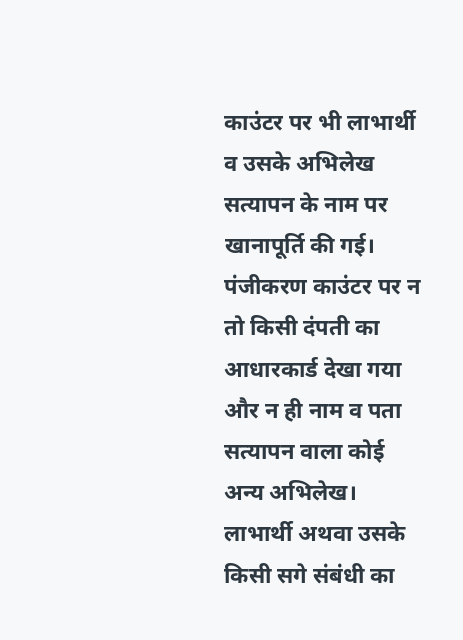काउंटर पर भी लाभार्थी व उसके अभिलेख सत्यापन के नाम पर खानापूर्ति की गई। पंजीकरण काउंटर पर न तो किसी दंपती का आधारकार्ड देखा गया और न ही नाम व पता सत्यापन वाला कोई अन्य अभिलेख। लाभार्थी अथवा उसके किसी सगे संबंधी का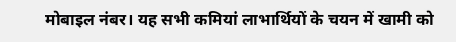मोबाइल नंबर। यह सभी कमियां लाभार्थियों के चयन में खामी को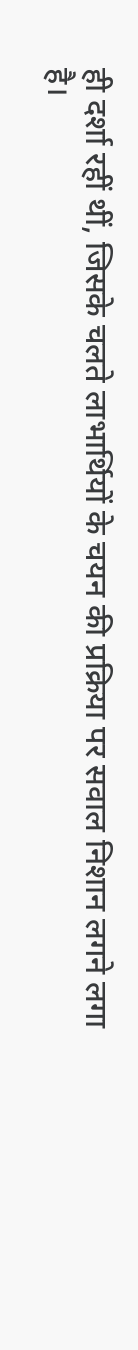ही दर्शा रहीं थीं, जिसके चलते लाभार्थियों के चयन की प्रक्रिया पर सवाल निशान लगने लगा है।